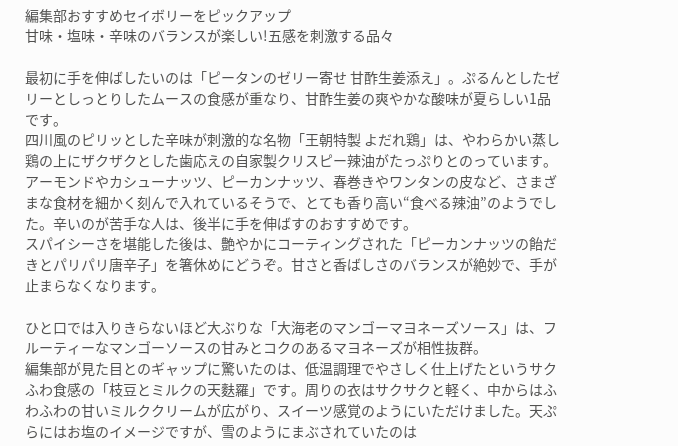編集部おすすめセイボリーをピックアップ
甘味・塩味・辛味のバランスが楽しい!五感を刺激する品々

最初に手を伸ばしたいのは「ピータンのゼリー寄せ 甘酢生姜添え」。ぷるんとしたゼリーとしっとりしたムースの食感が重なり、甘酢生姜の爽やかな酸味が夏らしい1品です。
四川風のピリッとした辛味が刺激的な名物「王朝特製 よだれ鶏」は、やわらかい蒸し鶏の上にザクザクとした歯応えの自家製クリスピー辣油がたっぷりとのっています。アーモンドやカシューナッツ、ピーカンナッツ、春巻きやワンタンの皮など、さまざまな食材を細かく刻んで入れているそうで、とても香り高い“食べる辣油”のようでした。辛いのが苦手な人は、後半に手を伸ばすのおすすめです。
スパイシーさを堪能した後は、艶やかにコーティングされた「ピーカンナッツの飴だきとパリパリ唐辛子」を箸休めにどうぞ。甘さと香ばしさのバランスが絶妙で、手が止まらなくなります。

ひと口では入りきらないほど大ぶりな「大海老のマンゴーマヨネーズソース」は、フルーティーなマンゴーソースの甘みとコクのあるマヨネーズが相性抜群。
編集部が見た目とのギャップに驚いたのは、低温調理でやさしく仕上げたというサクふわ食感の「枝豆とミルクの天麩羅」です。周りの衣はサクサクと軽く、中からはふわふわの甘いミルククリームが広がり、スイーツ感覚のようにいただけました。天ぷらにはお塩のイメージですが、雪のようにまぶされていたのは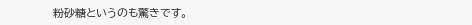粉砂糖というのも驚きです。